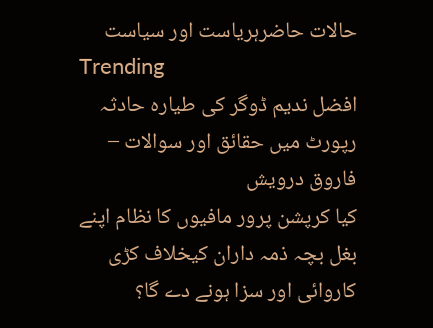حالات حاضرہریاست اور سیاست
Trending
افضل ندیم ڈوگر کی طیارہ حادثہ رپورٹ میں حقائق اور سوالات – فاروق درویش
کیا کرپشن پرور مافیوں کا نظام اپنے بغل بچہ ذمہ داران کیخلاف کڑی کاروائی اور سزا ہونے دے گا؟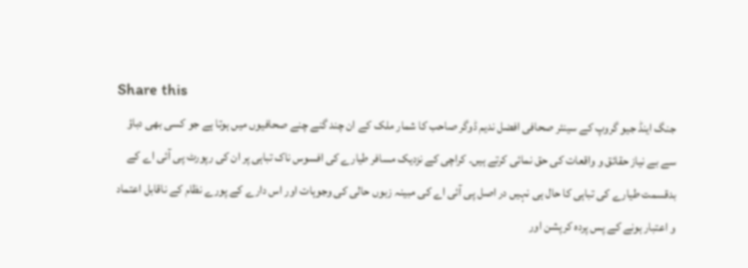Share this
جنگ اینڈ جیو گروپ کے سینئر صحافی افضل ندیم ڈوگر صاحب کا شمار ملک کے ان چند گنے چنے صحافیوں میں ہوتا ہے جو کسی بھی دباؤ سے بے نیاز حقائق و واقعات کی حق نمائی کرتے ہیں۔ کراچی کے نزدیک مسافر طیارے کی افسوس ناک تباہی پر ان کی رپورٹ پی آئی اے کے بدقسمت طیارے کی تباہی کا حال ہی نہیں در اصل پی آئی اے کی مبینہ زبوں حالی کی وجوہات اور اس دارے کے پورے نظام کے ناقابل اعتماد و اعتبار ہونے کے پس پردہ کرپشن اور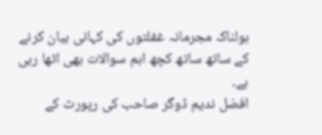ہولناک مجرمانہ غفلتوں کی کہانی بیان کرنے کے ساتھ ساتھ کچھ اہم سوالات بھی اٹھا رہی ہے۔
افضل ندیم ڈوگر صاحب کی رپورٹ کے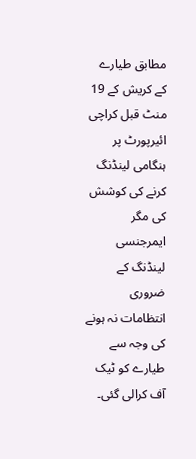مطابق طیارے کے کریش کے 19 منٹ قبل کراچی ائیرپورٹ پر ہنگامی لینڈنگ کرنے کی کوشش کی مگر ایمرجنسی لینڈنگ کے ضروری انتظامات نہ ہونے کی وجہ سے طیارے کو ٹیک آف کرالی گئی۔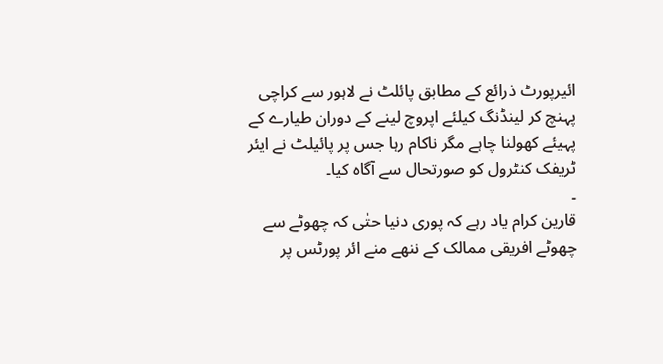ائیرپورٹ ذرائع کے مطابق پائلٹ نے لاہور سے کراچی پہنچ کر لینڈنگ کیلئے اپروچ لینے کے دوران طیارے کے پہیئے کھولنا چاہے مگر ناکام رہا جس پر پائیلٹ نے ایئر ٹریفک کنٹرول کو صورتحال سے آگاہ کیا۔
۔
قارین کرام یاد رہے کہ پوری دنیا حتٰی کہ چھوٹے سے چھوٹے افریقی ممالک کے ننھے منے ائر پورٹس پر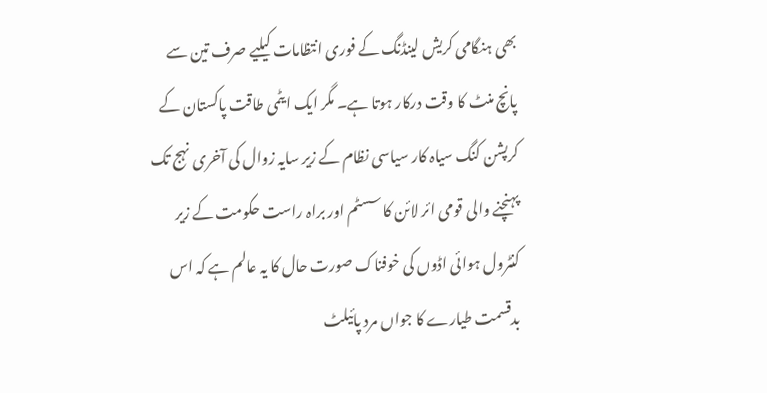بھی ہنگامی کریش لینڈنگ کے فوری انتظامات کیلیے صرف تین سے پانچ منٹ کا وقت درکار ہوتا ہے۔ مگر ایک ایٹمی طاقت پاکستان کے کرپشن کنگ سیاہ کار سیاسی نظام کے زیر سایہ زوال کی آخری نہج تک پہنچنے والی قومی ائر لائن کا سسٹم اور براہ راست حکومت کے زیر کنٹرول ہوائی اڈوں کی خوفناک صورت حال کا یہ عالم ہے کہ اس بدقسمت طیارے کا جواں مرد پائیلٹ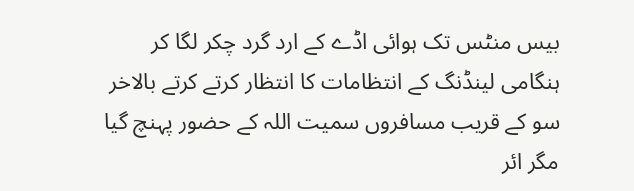بیس منٹس تک ہوائی اڈے کے ارد گرد چکر لگا کر ہنگامی لینڈنگ کے انتظامات کا انتظار کرتے کرتے بالاخر سو کے قریب مسافروں سمیت اللہ کے حضور پہنچ گیا مگر ائر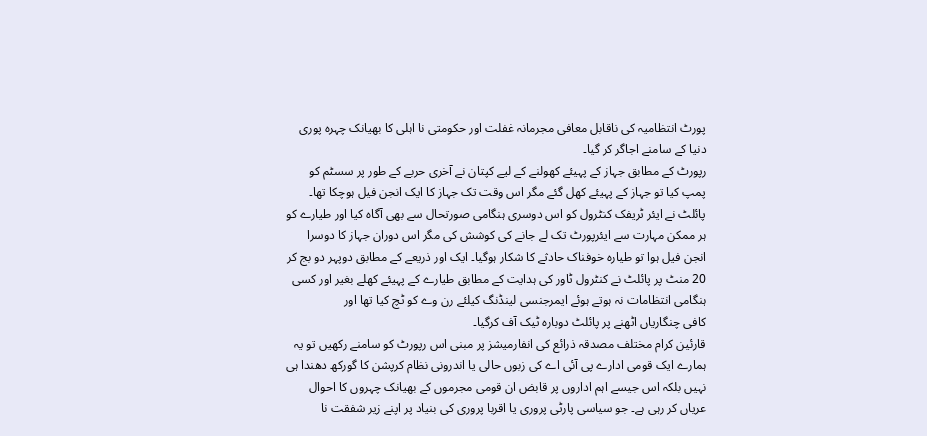پورٹ انتظامیہ کی ناقابل معافی مجرمانہ غفلت اور حکومتی نا اہلی کا بھیانک چہرہ پوری دنیا کے سامنے اجاگر کر گیا۔
رپورٹ کے مطابق جہاز کے پہیئے کھولنے کے لیے کپتان نے آخری حربے کے طور پر سسٹم کو پمپ کیا تو جہاز کے پہیئے کھل گئے مگر اس وقت تک جہاز کا ایک انجن فیل ہوچکا تھا۔ پائلٹ نے ایئر ٹریفک کنٹرول کو اس دوسری ہنگامی صورتحال سے بھی آگاہ کیا اور طیارے کو ہر ممکن مہارت سے ایئرپورٹ تک لے جانے کی کوشش کی مگر اس دوران جہاز کا دوسرا انجن فیل ہوا تو طیارہ خوفناک حادثے کا شکار ہوگیا۔ ایک اور ذریعے کے مطابق دوپہر دو بج کر 20 منٹ پر پائلٹ نے کنٹرول ٹاور کی ہدایت کے مطابق طیارے کے پہیئے کھلے بغیر اور کسی ہنگامی انتظامات نہ ہوتے ہوئے ایمرجنسی لینڈنگ کیلئے رن وے کو ٹچ کیا تھا اور
کافی چنگاریاں اٹھنے پر پائلٹ دوبارہ ٹیک آف کرگیا۔
قارئین کرام مختلف مصدقہ ذرائع کی انفارمیشز پر مبنی اس رپورٹ کو سامنے رکھیں تو یہ ہمارے ایک قومی ادارے پی آئی اے کی زبوں حالی یا اندرونی نظام کرپشن کا گورکھ دھندا ہی نہیں بلکہ اس جیسے اہم اداروں پر قابض ان قومی مجرموں کے بھیانک چہروں کا احوال عریاں کر رہی ہے۔ جو سیاسی پارٹی پروری یا اقربا پروری کی بنیاد پر اپنے زیر شفقت نا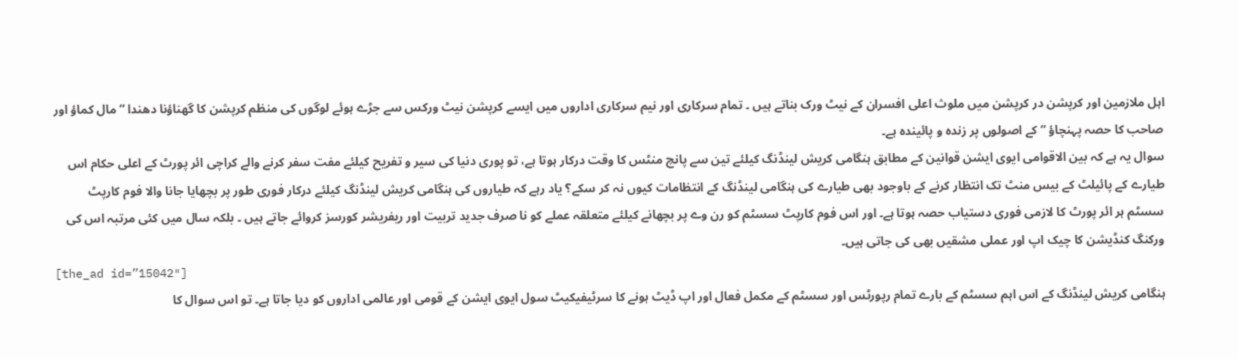اہل ملازمین اور کرپشن در کرپشن میں ملوث اعلی افسران کے نیٹ ورک بناتے ہیں ۔ تمام سرکاری اور نیم سرکاری اداروں میں ایسے کرپشن نیٹ ورکس سے جڑے ہوئے لوگوں کی منظم کرپشن کا گھناؤنا دھندا ” مال کماؤ اور صاحب کا حصہ پہنچاؤ ” کے اصولوں پر زندہ و پائیندہ ہے۔
سوال یہ ہے کہ بین الاقوامی ایوی ایشن قوانین کے مطابق ہنگامی کریش لینڈنگ کیلئے تین سے پانچ منٹس کا وقت درکار ہوتا ہے، تو پوری دنیا کی سیر و تفریح کیلئے مفت سفر کرنے والے کراچی ائر پورٹ کے اعلی حکام اس طیارے کے پائیلٹ کے بیس منٹ تک انتظار کرنے کے باوجود بھی طیارے کی ہنگامی لینڈنگ کے انتظامات کیوں نہ کر سکے؟ یاد رہے کہ طیاروں کی ہنگامی کریش لینڈنگ کیلئے درکار فوری طور پر بچھایا جانا والا فوم کارپٹ سسٹم ہر ائر پورٹ کا لازمی فوری دستیاب حصہ ہوتا ہے۔ اور اس فوم کارپٹ سسٹم کو رن وے پر بچھانے کیلئے متعلقہ عملے کو نا صرف جدید تربیت اور ریفریشر کورسز کروائے جاتے ہیں ۔ بلکہ سال میں کئی مرتبہ اس کی ورکنگ کنڈیشن کا چیک اپ اور عملی مشقیں بھی کی جاتی ہیں۔
[the_ad id=”15042″]
ہنگامی کریش لینڈنگ کے اس اہم سسٹم کے بارے تمام رپورٹس اور سسٹم کے مکمل فعال اور اپ ڈیٹ ہونے کا سرٹیفیکیٹ سول ایوی ایشن کے قومی اور عالمی اداروں کو دیا جاتا ہے۔ تو اس سوال کا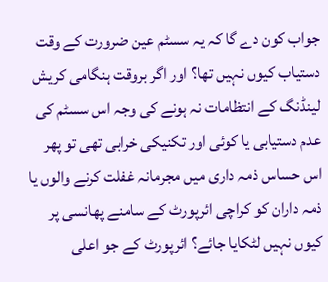جواب کون دے گا کہ یہ سسٹم عین ضرورت کے وقت دستیاب کیوں نہیں تھا؟ اور اگر بروقت ہنگامی کریش لینڈنگ کے انتظامات نہ ہونے کی وجہ اس سسٹم کی عدم دستیابی یا کوئی اور تکنیکی خرابی تھی تو پھر اس حساس ذمہ داری میں مجرمانہ غفلت کرنے والوں یا ذمہ داران کو کراچی ائرپورٹ کے سامنے پھانسی پر کیوں نہیں لٹکایا جائے؟ ائرپورٹ کے جو اعلی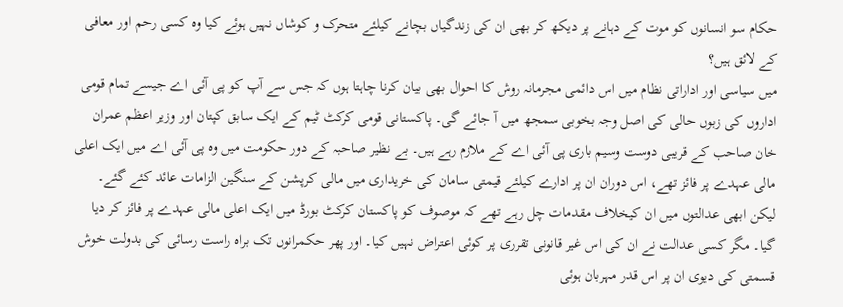حکام سو انسانوں کو موت کے دہانے پر دیکھ کر بھی ان کی زندگیاں بچانے کیلئے متحرک و کوشاں نہیں ہوئے کیا وہ کسی رحم اور معافی کے لائق ہیں؟
میں سیاسی اور اداراتی نظام میں اس دائمی مجرمانہ روش کا احوال بھی بیان کرنا چاہتا ہوں کہ جس سے آپ کو پی آئی اے جیسے تمام قومی اداروں کی زبوں حالی کی اصل وجہ بخوبی سمجھ میں آ جائے گی۔ پاکستانی قومی کرکٹ ٹیم کے ایک سابق کپتان اور وزیر اعظم عمران خان صاحب کے قریبی دوست وسیم باری پی آئی اے کے ملازم رہے ہیں۔ بے نظیر صاحبہ کے دور حکومت میں وہ پی آئی اے میں ایک اعلی مالی عہدے پر فائز تھے، اس دوران ان پر ادارے کیلئے قیمتی سامان کی خریداری میں مالی کرپشن کے سنگین الزامات عائد کئے گئے۔
لیکن ابھی عدالتوں میں ان کیخلاف مقدمات چل رہے تھے کہ موصوف کو پاکستان کرکٹ بورڈ میں ایک اعلی مالی عہدے پر فائز کر دیا گیا۔ مگر کسی عدالت نے ان کی اس غیر قانونی تقرری پر کوئی اعتراض نہیں کیا۔ اور پھر حکمرانوں تک براہ راست رسائی کی بدولت خوش قسمتی کی دیوی ان پر اس قدر مہربان ہوئی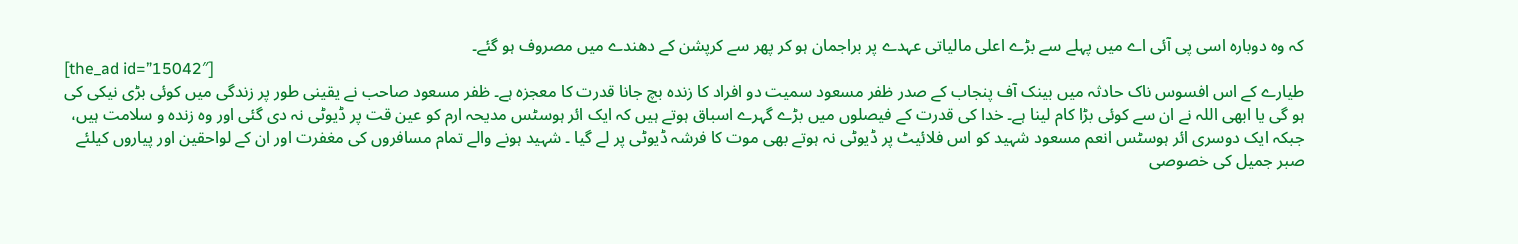کہ وہ دوبارہ اسی پی آئی اے میں پہلے سے بڑے اعلی مالیاتی عہدے پر براجمان ہو کر پھر سے کرپشن کے دھندے میں مصروف ہو گئے۔
[the_ad id=”15042″]
طیارے کے اس افسوس ناک حادثہ میں بینک آف پنجاب کے صدر ظفر مسعود سمیت دو افراد کا زندہ بچ جانا قدرت کا معجزہ ہے۔ ظفر مسعود صاحب نے یقینی طور پر زندگی میں کوئی بڑی نیکی کی ہو گی یا ابھی اللہ نے ان سے کوئی بڑا کام لینا ہے۔ خدا کی قدرت کے فیصلوں میں بڑے گہرے اسباق ہوتے ہیں کہ ایک ائر ہوسٹس مدیحہ ارم کو عین قت پر ڈیوٹی نہ دی گئی اور وہ زندہ و سلامت ہیں، جبکہ ایک دوسری ائر ہوسٹس انعم مسعود شہید کو اس فلائیٹ پر ڈیوٹی نہ ہوتے بھی موت کا فرشہ ڈیوٹی پر لے گیا ۔ شہید ہونے والے تمام مسافروں کی مغفرت اور ان کے لواحقین اور پیاروں کیلئے صبر جمیل کی خصوصی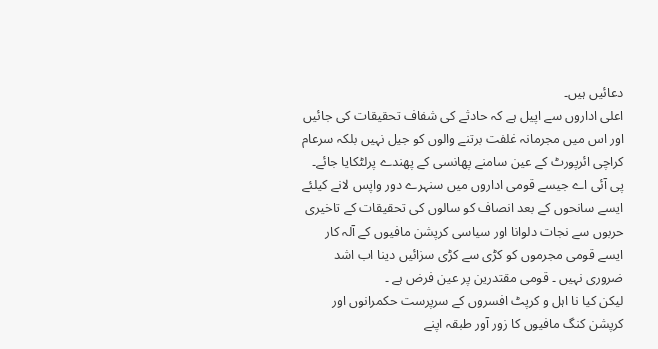دعائیں ہیں۔
اعلی اداروں سے اپیل ہے کہ حادثے کی شفاف تحقیقات کی جائیں اور اس میں مجرمانہ غلفت برتنے والوں کو جیل نہیں بلکہ سرعام کراچی ائرپورٹ کے عین سامنے پھانسی کے پھندے پرلٹکایا جائے۔ پی آئی اے جیسے قومی اداروں میں سنہرے دور واپس لانے کیلئے ایسے سانحوں کے بعد انصاف کو سالوں کی تحقیقات کے تاخیری حربوں سے نجات دلوانا اور سیاسی کرپشن مافیوں کے آلہ کار ایسے قومی مجرموں کو کڑی سے کڑی سزائیں دینا اب اشد ضروری نہیں ۔ قومی مقتدرین پر عین فرض ہے ۔
لیکن کیا نا اہل و کرپٹ افسروں کے سرپرست حکمرانوں اور کرپشن کنگ مافیوں کا زور آور طبقہ اپنے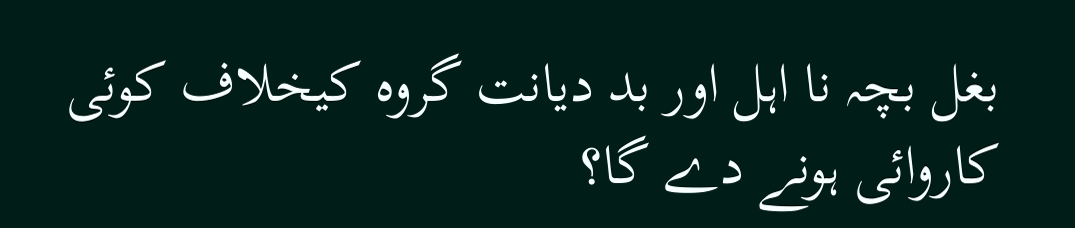بغل بچہ نا اہل اور بد دیانت گروہ کیخلاف کوئی کاروائی ہونے دے گا؟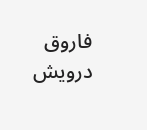فاروق درویش